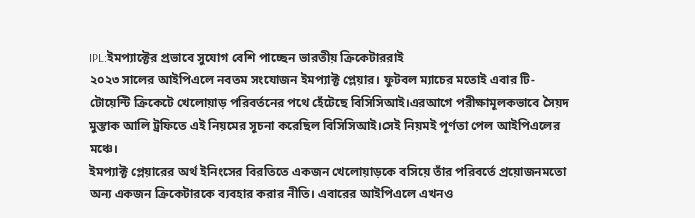IPL:ইমপ্যাক্টের প্রভাবে সুযোগ বেশি পাচ্ছেন ভারতীয় ক্রিকেটাররাই
২০২৩ সালের আইপিএলে নবতম সংযোজন ইমপ্যাক্ট প্লেয়ার। ফুটবল ম্যাচের মতোই এবার টি-টোয়েন্টি ক্রিকেটে খেলোয়াড় পরিবর্তনের পথে হেঁটেছে বিসিসিআই।এরআগে পরীক্ষামূলকভাবে সৈয়দ মুস্তাক আলি ট্রফিতে এই নিয়মের সূচনা করেছিল বিসিসিআই।সেই নিয়মই পূর্ণতা পেল আইপিএলের মঞ্চে।
ইমপ্যাক্ট প্লেয়ারের অর্থ ইনিংসের বিরতিতে একজন খেলোয়াড়কে বসিয়ে তাঁর পরিবর্তে প্রয়োজনমতো অন্য একজন ক্রিকেটারকে ব্যবহার করার নীতি। এবারের আইপিএলে এখনও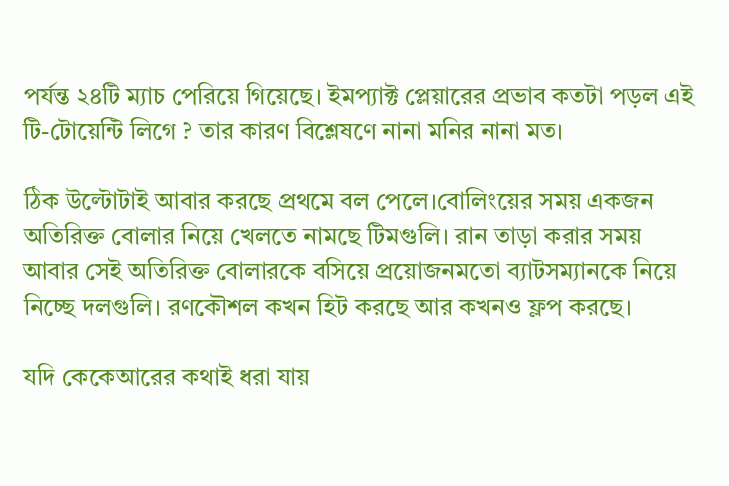পর্যন্ত ২৪টি ম্যাচ পেরিয়ে গিয়েছে। ইমপ্যাক্ট প্লেয়ারের প্রভাব কতটা পড়ল এই টি-টোয়েন্টি লিগে ? তার কারণ বিশ্লেষণে নানা মনির নানা মত।

ঠিক উল্টোটাই আবার করছে প্রথমে বল পেলে।বোলিংয়ের সময় একজন অতিরিক্ত বোলার নিয়ে খেলতে নামছে টিমগুলি। রান তাড়া করার সময় আবার সেই অতিরিক্ত বোলারকে বসিয়ে প্রয়োজনমতো ব্যাটসম্যানকে নিয়ে নিচ্ছে দলগুলি। রণকৌশল কখন হিট করছে আর কখনও ফ্লপ করছে।

যদি কেকেআরের কথাই ধরা যায়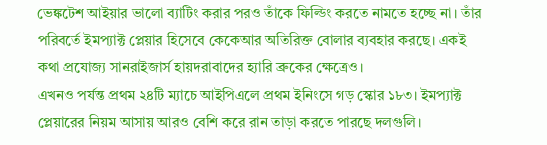ভেঙ্কটেশ আইয়ার ভালো ব্যাটিং করার পরও তাঁকে ফিল্ডিং করতে নামতে হচ্ছে না। তাঁর পরিবর্তে ইমপ্যাক্ট প্লেয়ার হিসেবে কেকেআর অতিরিক্ত বোলার ব্যবহার করছে। একই কথা প্রযোজ্য সানরাইজার্স হায়দরাবাদের হ্যারি ব্রুকের ক্ষেত্রেও।
এখনও পর্যন্ত প্রথম ২৪টি ম্যাচে আইপিএলে প্রথম ইনিংসে গড় স্কোর ১৮৩। ইমপ্যাক্ট প্লেয়ারের নিয়ম আসায় আরও বেশি করে রান তাড়া করতে পারছে দলগুলি।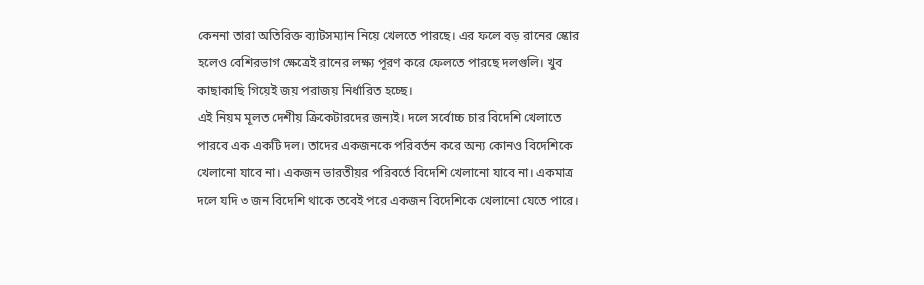কেননা তারা অতিরিক্ত ব্যাটসম্যান নিয়ে খেলতে পারছে। এর ফলে বড় রানের স্কোর হলেও বেশিরভাগ ক্ষেত্রেই রানের লক্ষ্য পূরণ করে ফেলতে পারছে দলগুলি। খুব কাছাকাছি গিয়েই জয় পরাজয় নির্ধারিত হচ্ছে।
এই নিয়ম মূলত দেশীয় ক্রিকেটারদের জন্যই। দলে সর্বোচ্চ চার বিদেশি খেলাতে পারবে এক একটি দল। তাদের একজনকে পরিবর্তন করে অন্য কোনও বিদেশিকে খেলানো যাবে না। একজন ভারতীয়র পরিবর্তে বিদেশি খেলানো যাবে না। একমাত্র দলে যদি ৩ জন বিদেশি থাকে তবেই পরে একজন বিদেশিকে খেলানো যেতে পারে।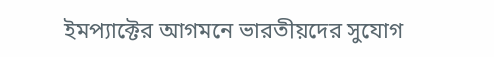ইমপ্যাক্টের আগমনে ভারতীয়দের সুযোগ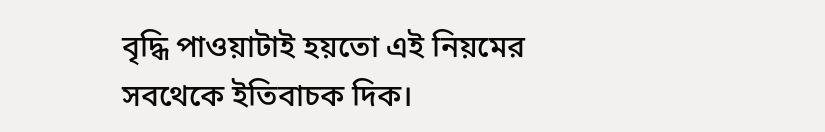বৃদ্ধি পাওয়াটাই হয়তো এই নিয়মের সবথেকে ইতিবাচক দিক।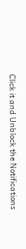Click it and Unblock the Notifications